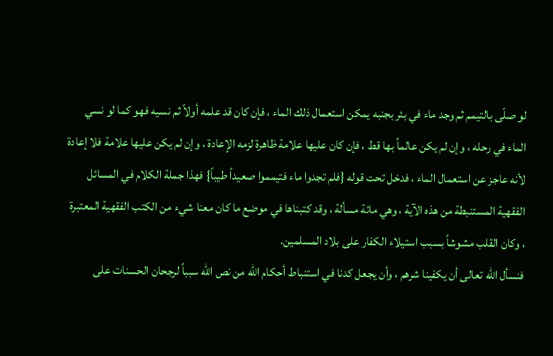لو صلّى بالتيمم ثم وجد ماء في بئر بجنبه يمكن استعمال ذلك الماء ، فإن كان قد علمه أولاً ثم نسيه فهو كما لو نسي الماء في رحله ، وإن لم يكن عالماً بها قط ، فإن كان عليها علامة ظاهرة لزمه الإعادة ، وإن لم يكن عليها علامة فلا إعادة لأنه عاجز عن استعمال الماء ، فدخل تحت قوله {فلم تجدوا ماء فتيمموا صعيداً طيباً} فهذا جملة الكلام في المسائل الفقهية المستنبطة من هذه الآية ، وهي مائة مسألة ، وقد كتبناها في موضع ما كان معنا شيء من الكتب الفقهية المعتبرة ، وكان القلب مشوشاً بسبب استيلاء الكفار على بلاد المسلمين.
فنسأل الله تعالى أن يكفينا شرهم ، وأن يجعل كدنا في استنباط أحكام الله من نص الله سبباً لرجحان الحسنات على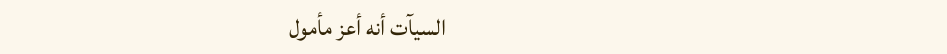السيآت أنه أعز مأمول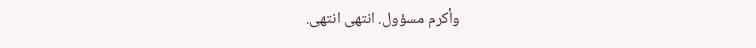وأكرم مسؤول. انتهى انتهى.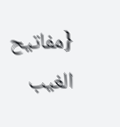{مفاتيح الغيب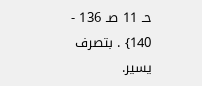حـ 11 صـ 136 - 140} . بتصرف يسير.